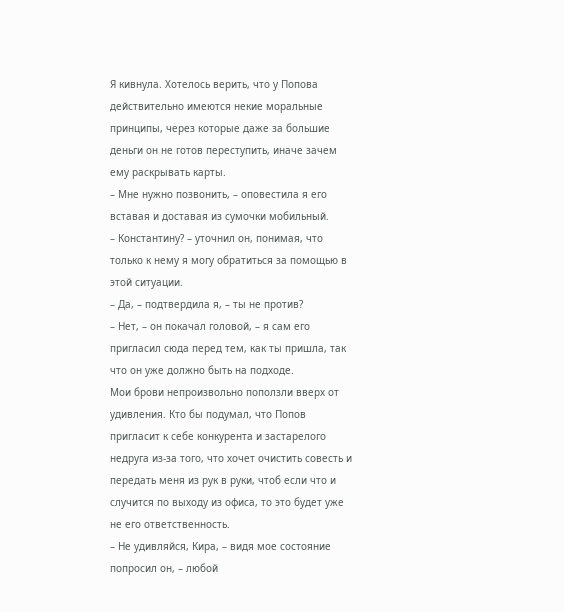Я кивнула. Хотелось верить, что у Попова действительно имеются некие моральные принципы, через которые даже за большие деньги он не готов переступить, иначе зачем ему раскрывать карты.
– Мне нужно позвонить, – оповестила я его вставая и доставая из сумочки мобильный.
– Константину? – уточнил он, понимая, что только к нему я могу обратиться за помощью в этой ситуации.
– Да, – подтвердила я, – ты не против?
– Нет, – он покачал головой, – я сам его пригласил сюда перед тем, как ты пришла, так что он уже должно быть на подходе.
Мои брови непроизвольно поползли вверх от удивления. Кто бы подумал, что Попов пригласит к себе конкурента и застарелого недруга из-за того, что хочет очистить совесть и передать меня из рук в руки, чтоб если что и случится по выходу из офиса, то это будет уже не его ответственность.
– Не удивляйся, Кира, – видя мое состояние попросил он, – любой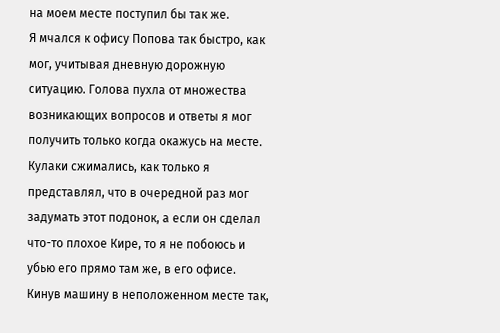на моем месте поступил бы так же.
Я мчался к офису Попова так быстро, как мог, учитывая дневную дорожную ситуацию. Голова пухла от множества возникающих вопросов и ответы я мог получить только когда окажусь на месте. Кулаки сжимались, как только я представлял, что в очередной раз мог задумать этот подонок, а если он сделал что-то плохое Кире, то я не побоюсь и убью его прямо там же, в его офисе.
Кинув машину в неположенном месте так,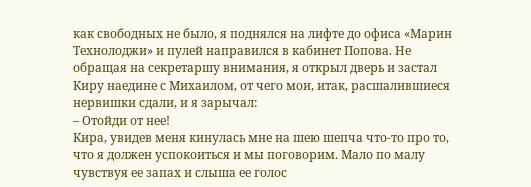как свободных не было, я поднялся на лифте до офиса «Марин Технолоджи» и пулей направился в кабинет Попова. Не обращая на секретаршу внимания, я открыл дверь и застал Киру наедине с Михаилом, от чего мои, итак, расшалившиеся нервишки сдали, и я зарычал:
– Отойди от нее!
Кира, увидев меня кинулась мне на шею шепча что-то про то, что я должен успокоиться и мы поговорим. Мало по малу чувствуя ее запах и слыша ее голос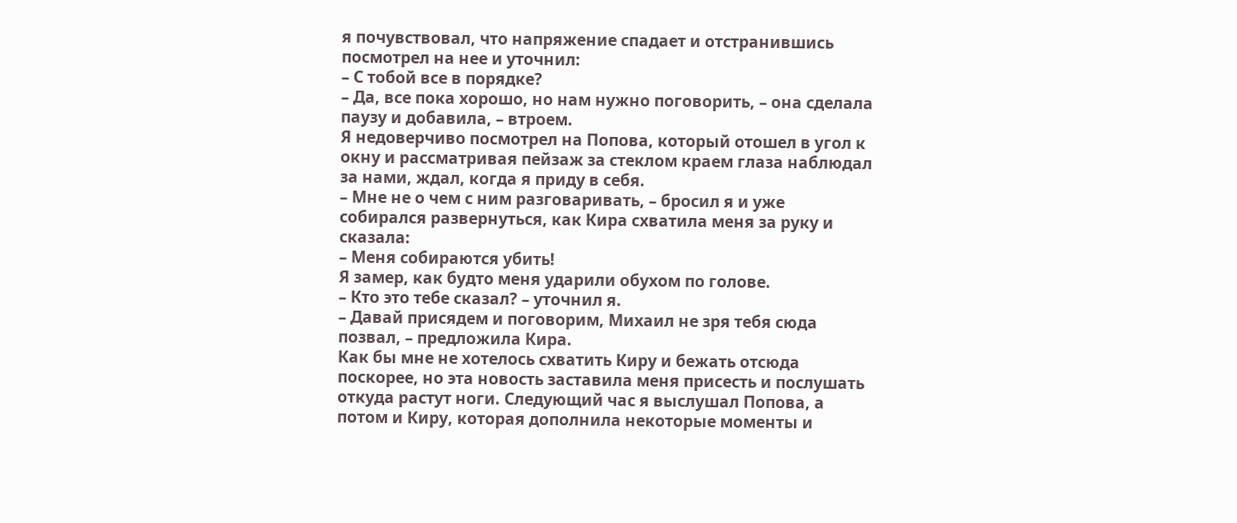я почувствовал, что напряжение спадает и отстранившись посмотрел на нее и уточнил:
– С тобой все в порядке?
– Да, все пока хорошо, но нам нужно поговорить, – она сделала паузу и добавила, – втроем.
Я недоверчиво посмотрел на Попова, который отошел в угол к окну и рассматривая пейзаж за стеклом краем глаза наблюдал за нами, ждал, когда я приду в себя.
– Мне не о чем с ним разговаривать, – бросил я и уже собирался развернуться, как Кира схватила меня за руку и сказала:
– Меня собираются убить!
Я замер, как будто меня ударили обухом по голове.
– Кто это тебе сказал? – уточнил я.
– Давай присядем и поговорим, Михаил не зря тебя сюда позвал, – предложила Кира.
Как бы мне не хотелось схватить Киру и бежать отсюда поскорее, но эта новость заставила меня присесть и послушать откуда растут ноги. Следующий час я выслушал Попова, а потом и Киру, которая дополнила некоторые моменты и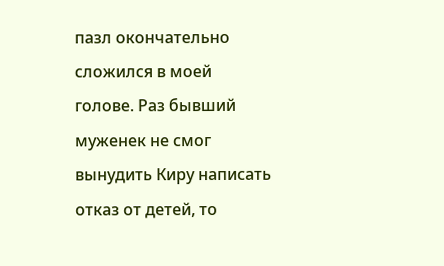пазл окончательно сложился в моей голове. Раз бывший муженек не смог вынудить Киру написать отказ от детей, то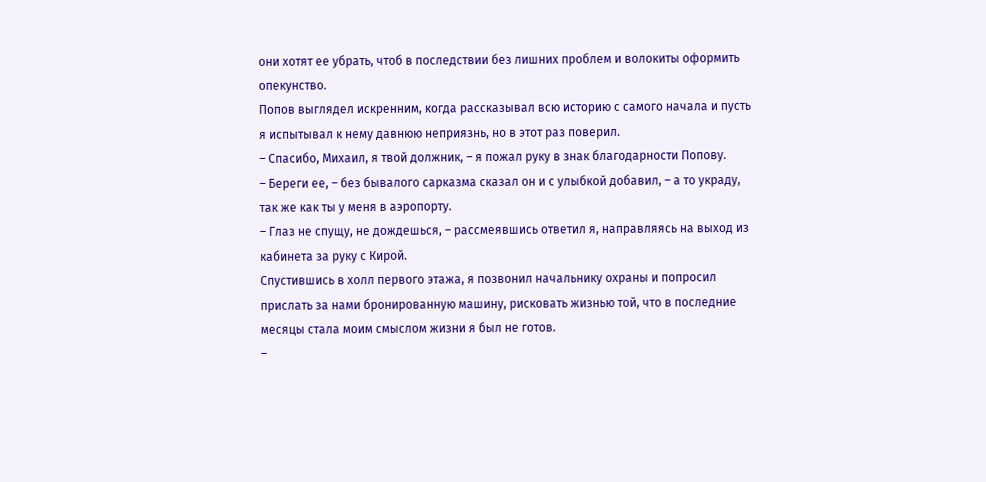они хотят ее убрать, чтоб в последствии без лишних проблем и волокиты оформить опекунство.
Попов выглядел искренним, когда рассказывал всю историю с самого начала и пусть я испытывал к нему давнюю неприязнь, но в этот раз поверил.
– Спасибо, Михаил, я твой должник, – я пожал руку в знак благодарности Попову.
– Береги ее, – без бывалого сарказма сказал он и с улыбкой добавил, – а то украду, так же как ты у меня в аэропорту.
– Глаз не спущу, не дождешься, – рассмеявшись ответил я, направляясь на выход из кабинета за руку с Кирой.
Спустившись в холл первого этажа, я позвонил начальнику охраны и попросил прислать за нами бронированную машину, рисковать жизнью той, что в последние месяцы стала моим смыслом жизни я был не готов.
–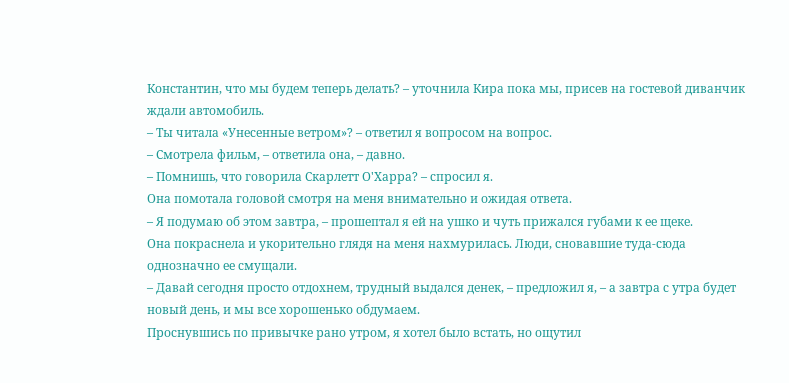Константин, что мы будем теперь делать? – уточнила Кира пока мы, присев на гостевой диванчик ждали автомобиль.
– Ты читала «Унесенные ветром»? – ответил я вопросом на вопрос.
– Смотрела фильм, – ответила она, – давно.
– Помнишь, что говорила Скарлетт О'Харра? – спросил я.
Она помотала головой смотря на меня внимательно и ожидая ответа.
– Я подумаю об этом завтра, – прошептал я ей на ушко и чуть прижался губами к ее щеке.
Она покраснела и укорительно глядя на меня нахмурилась. Люди, сновавшие туда-сюда однозначно ее смущали.
– Давай сегодня просто отдохнем, трудный выдался денек, – предложил я, – а завтра с утра будет новый день, и мы все хорошенько обдумаем.
Проснувшись по привычке рано утром, я хотел было встать, но ощутил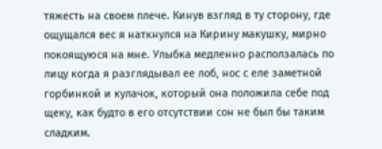тяжесть на своем плече. Кинув взгляд в ту сторону, где ощущался вес я наткнулся на Кирину макушку, мирно покоящуюся на мне. Улыбка медленно расползалась по лицу когда я разглядывал ее лоб, нос с еле заметной горбинкой и кулачок, который она положила себе под щеку, как будто в его отсутствии сон не был бы таким сладким.